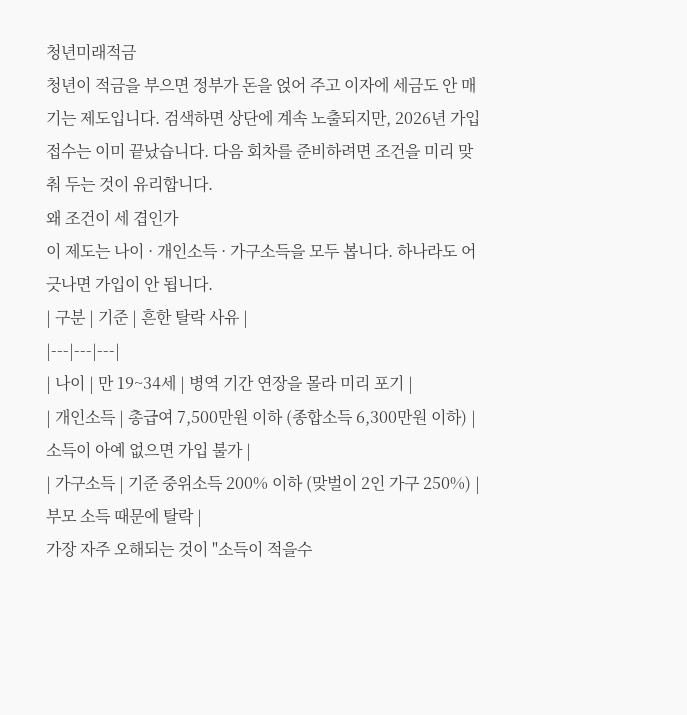청년미래적금
청년이 적금을 부으면 정부가 돈을 얹어 주고 이자에 세금도 안 매기는 제도입니다. 검색하면 상단에 계속 노출되지만, 2026년 가입 접수는 이미 끝났습니다. 다음 회차를 준비하려면 조건을 미리 맞춰 두는 것이 유리합니다.
왜 조건이 세 겹인가
이 제도는 나이 · 개인소득 · 가구소득을 모두 봅니다. 하나라도 어긋나면 가입이 안 됩니다.
| 구분 | 기준 | 흔한 탈락 사유 |
|---|---|---|
| 나이 | 만 19~34세 | 병역 기간 연장을 몰라 미리 포기 |
| 개인소득 | 총급여 7,500만원 이하 (종합소득 6,300만원 이하) | 소득이 아예 없으면 가입 불가 |
| 가구소득 | 기준 중위소득 200% 이하 (맞벌이 2인 가구 250%) | 부모 소득 때문에 탈락 |
가장 자주 오해되는 것이 "소득이 적을수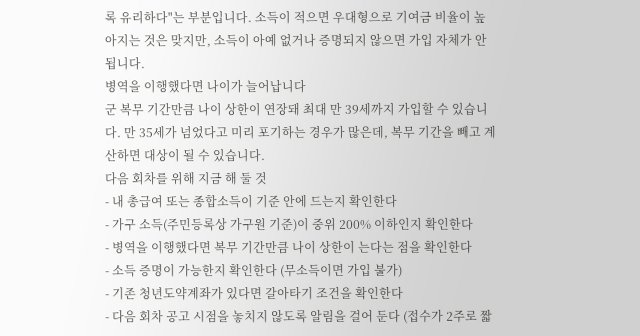록 유리하다"는 부분입니다. 소득이 적으면 우대형으로 기여금 비율이 높아지는 것은 맞지만, 소득이 아예 없거나 증명되지 않으면 가입 자체가 안 됩니다.
병역을 이행했다면 나이가 늘어납니다
군 복무 기간만큼 나이 상한이 연장돼 최대 만 39세까지 가입할 수 있습니다. 만 35세가 넘었다고 미리 포기하는 경우가 많은데, 복무 기간을 빼고 계산하면 대상이 될 수 있습니다.
다음 회차를 위해 지금 해 둘 것
- 내 총급여 또는 종합소득이 기준 안에 드는지 확인한다
- 가구 소득(주민등록상 가구원 기준)이 중위 200% 이하인지 확인한다
- 병역을 이행했다면 복무 기간만큼 나이 상한이 는다는 점을 확인한다
- 소득 증명이 가능한지 확인한다 (무소득이면 가입 불가)
- 기존 청년도약계좌가 있다면 갈아타기 조건을 확인한다
- 다음 회차 공고 시점을 놓치지 않도록 알림을 걸어 둔다 (접수가 2주로 짧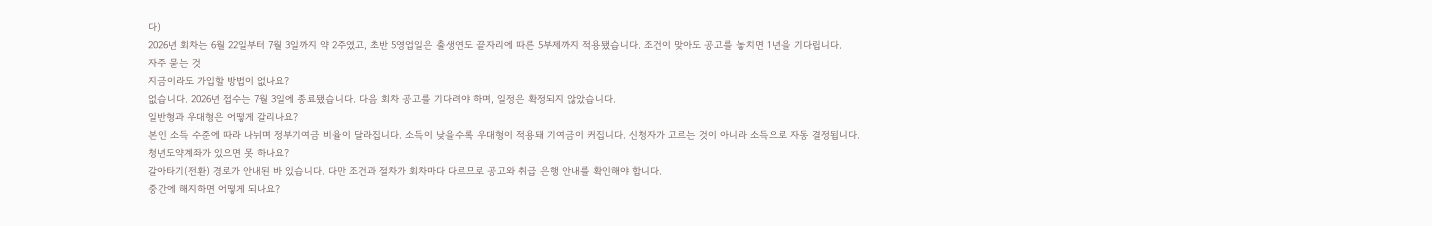다)
2026년 회차는 6월 22일부터 7월 3일까지 약 2주였고, 초반 5영업일은 출생연도 끝자리에 따른 5부제까지 적용됐습니다. 조건이 맞아도 공고를 놓치면 1년을 기다립니다.
자주 묻는 것
지금이라도 가입할 방법이 없나요?
없습니다. 2026년 접수는 7월 3일에 종료됐습니다. 다음 회차 공고를 기다려야 하며, 일정은 확정되지 않았습니다.
일반형과 우대형은 어떻게 갈리나요?
본인 소득 수준에 따라 나뉘며 정부기여금 비율이 달라집니다. 소득이 낮을수록 우대형이 적용돼 기여금이 커집니다. 신청자가 고르는 것이 아니라 소득으로 자동 결정됩니다.
청년도약계좌가 있으면 못 하나요?
갈아타기(전환) 경로가 안내된 바 있습니다. 다만 조건과 절차가 회차마다 다르므로 공고와 취급 은행 안내를 확인해야 합니다.
중간에 해지하면 어떻게 되나요?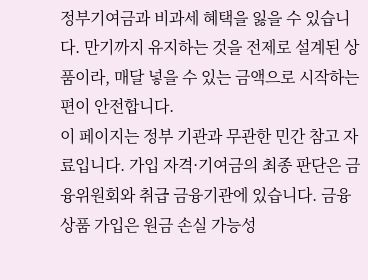정부기여금과 비과세 혜택을 잃을 수 있습니다. 만기까지 유지하는 것을 전제로 설계된 상품이라, 매달 넣을 수 있는 금액으로 시작하는 편이 안전합니다.
이 페이지는 정부 기관과 무관한 민간 참고 자료입니다. 가입 자격·기여금의 최종 판단은 금융위원회와 취급 금융기관에 있습니다. 금융상품 가입은 원금 손실 가능성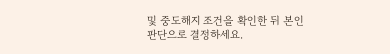및 중도해지 조건을 확인한 뒤 본인 판단으로 결정하세요.